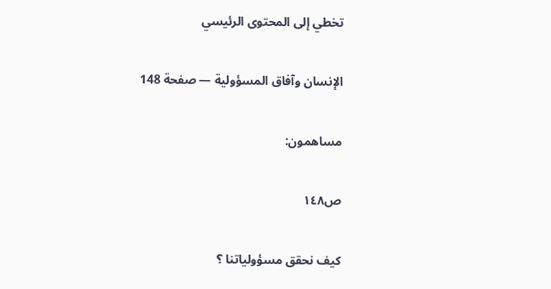تخطي إلى المحتوى الرئيسي

الإنسان وآفاق المسؤولية — صفحة 148

مساهمون:

ص١٤٨

كيف نحقق مسؤولياتنا ؟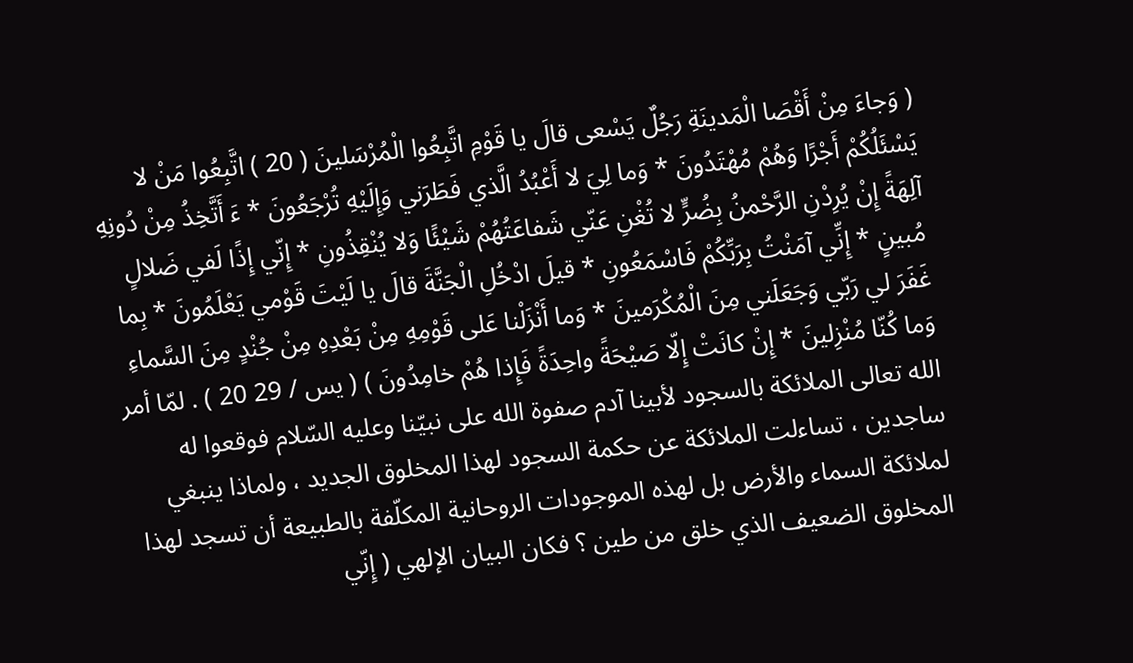( وَجاءَ مِنْ أَقْصَا الْمَدينَةِ رَجُلٌ يَسْعى قالَ يا قَوْمِ اتَّبِعُوا الْمُرْسَلينَ ( 20 ) اتَّبِعُوا مَنْ لا يَسْئَلُكُمْ أَجْرًا وَهُمْ مُهْتَدُونَ * وَما لِيَ لا أَعْبُدُ الَّذي فَطَرَني وَإِلَيْهِ تُرْجَعُونَ * ءَ أَتَّخِذُ مِنْ دُونِهِ آلِهَةً إِنْ يُرِدْنِ الرَّحْمنُ بِضُرٍّ لا تُغْنِ عَنّي شَفاعَتُهُمْ شَيْئًا وَلا يُنْقِذُونِ * إِنّي إِذًا لَفي ضَلالٍ مُبينٍ * إِنِّي آمَنْتُ بِرَبِّكُمْ فَاسْمَعُونِ * قيلَ ادْخُلِ الْجَنَّةَ قالَ يا لَيْتَ قَوْمي يَعْلَمُونَ * بِما غَفَرَ لي رَبّي وَجَعَلَني مِنَ الْمُكْرَمينَ * وَما أَنْزَلْنا عَلى قَوْمِهِ مِنْ بَعْدِهِ مِنْ جُنْدٍ مِنَ السَّماءِ وَما كُنّا مُنْزِلينَ * إِنْ كانَتْ إِلّا صَيْحَةً واحِدَةً فَإِذا هُمْ خامِدُونَ ) ( يس / 29 20 ) . لمّا أمر الله تعالى الملائكة بالسجود لأبينا آدم صفوة الله على نبيّنا وعليه السّلام فوقعوا له ساجدين ، تساءلت الملائكة عن حكمة السجود لهذا المخلوق الجديد ، ولماذا ينبغي لملائكة السماء والأرض بل لهذه الموجودات الروحانية المكلّفة بالطبيعة أن تسجد لهذا المخلوق الضعيف الذي خلق من طين ؟ فكان البيان الإلهي ( إِنّي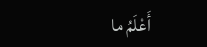أَعْلَمُ ما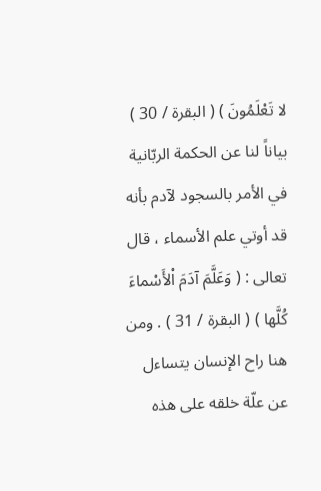لا تَعْلَمُونَ ) ( البقرة / 30 ) بياناً لنا عن الحكمة الربّانية في الأمر بالسجود لآدم بأنه قد أوتي علم الأسماء ، قال تعالى : ( وَعَلَّمَ آدَمَ اْلأَسْماءَ كُلَّها ) ( البقرة / 31 ) . ومن هنا راح الإنسان يتساءل عن علّة خلقه على هذه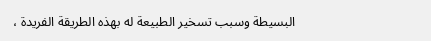البسيطة وسبب تسخير الطبيعة له بهذه الطريقة الفريدة ،